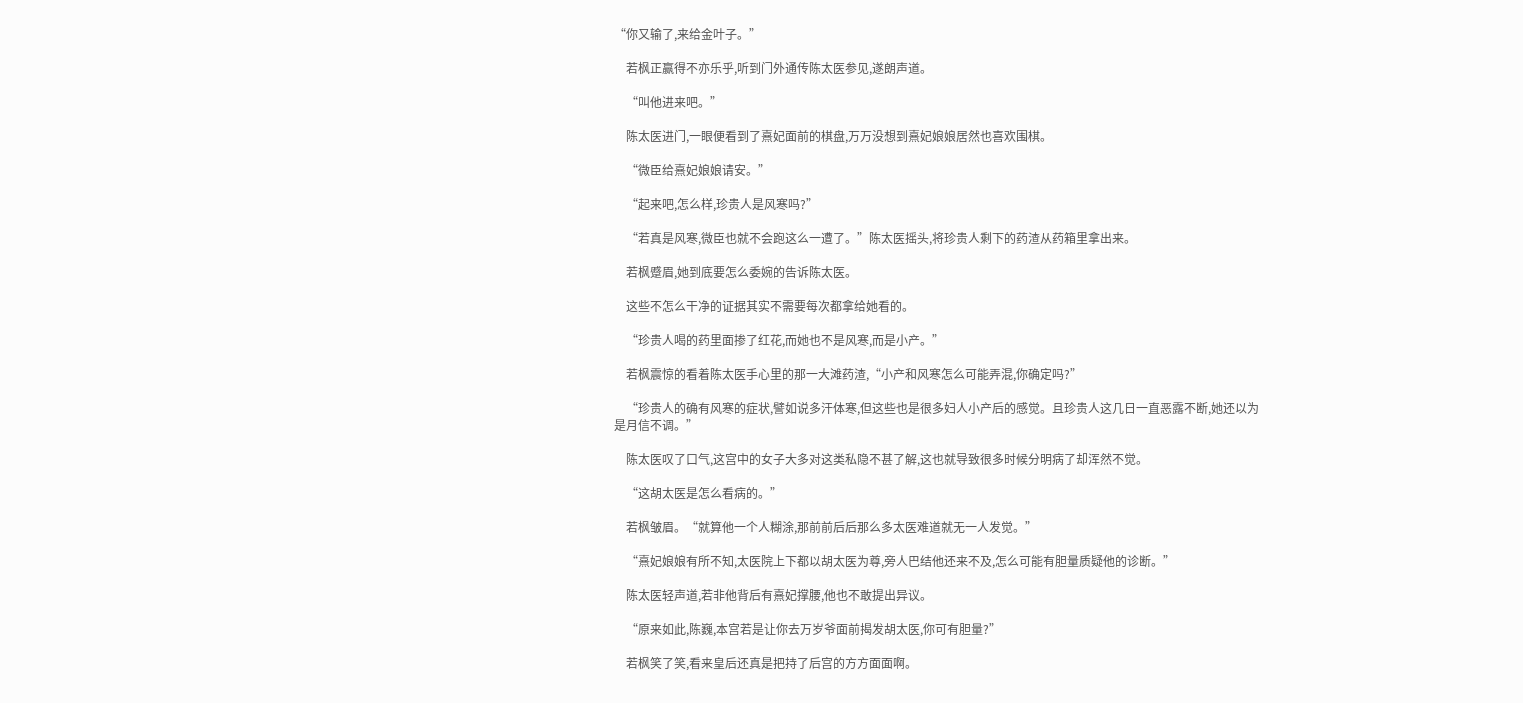“你又输了,来给金叶子。”

    若枫正赢得不亦乐乎,听到门外通传陈太医参见,遂朗声道。

    “叫他进来吧。”

    陈太医进门,一眼便看到了熹妃面前的棋盘,万万没想到熹妃娘娘居然也喜欢围棋。

    “微臣给熹妃娘娘请安。”

    “起来吧,怎么样,珍贵人是风寒吗?”

    “若真是风寒,微臣也就不会跑这么一遭了。”陈太医摇头,将珍贵人剩下的药渣从药箱里拿出来。

    若枫蹙眉,她到底要怎么委婉的告诉陈太医。

    这些不怎么干净的证据其实不需要每次都拿给她看的。

    “珍贵人喝的药里面掺了红花,而她也不是风寒,而是小产。”

    若枫震惊的看着陈太医手心里的那一大滩药渣,“小产和风寒怎么可能弄混,你确定吗?”

    “珍贵人的确有风寒的症状,譬如说多汗体寒,但这些也是很多妇人小产后的感觉。且珍贵人这几日一直恶露不断,她还以为是月信不调。”

    陈太医叹了口气,这宫中的女子大多对这类私隐不甚了解,这也就导致很多时候分明病了却浑然不觉。

    “这胡太医是怎么看病的。”

    若枫皱眉。“就算他一个人糊涂,那前前后后那么多太医难道就无一人发觉。”

    “熹妃娘娘有所不知,太医院上下都以胡太医为尊,旁人巴结他还来不及,怎么可能有胆量质疑他的诊断。”

    陈太医轻声道,若非他背后有熹妃撑腰,他也不敢提出异议。

    “原来如此,陈巍,本宫若是让你去万岁爷面前揭发胡太医,你可有胆量?”

    若枫笑了笑,看来皇后还真是把持了后宫的方方面面啊。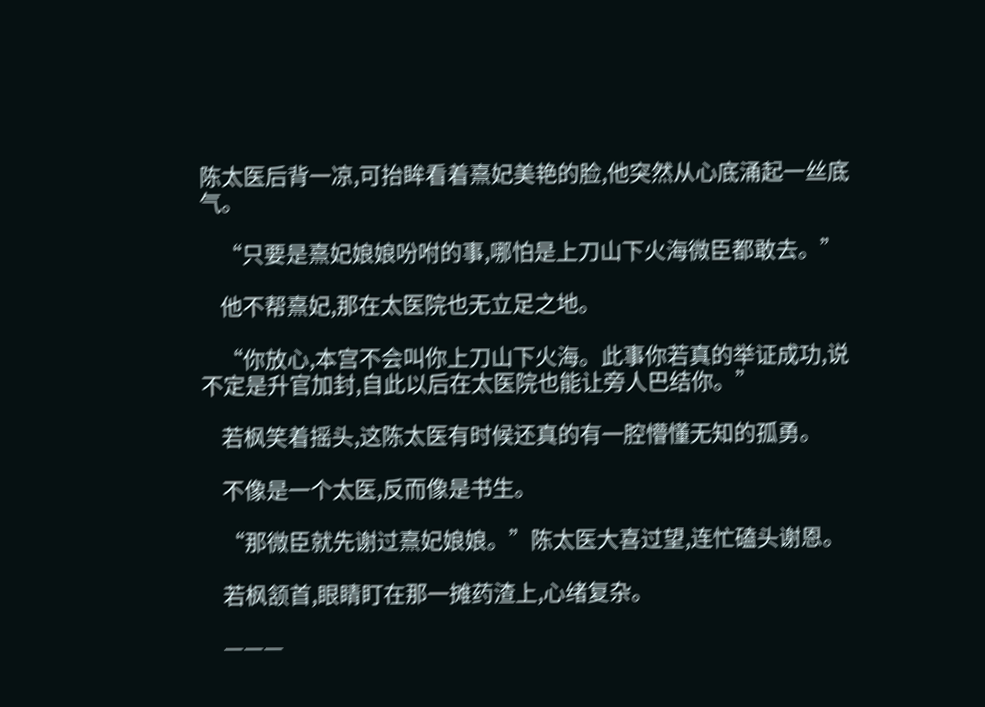陈太医后背一凉,可抬眸看着熹妃美艳的脸,他突然从心底涌起一丝底气。

    “只要是熹妃娘娘吩咐的事,哪怕是上刀山下火海微臣都敢去。”

    他不帮熹妃,那在太医院也无立足之地。

    “你放心,本宫不会叫你上刀山下火海。此事你若真的举证成功,说不定是升官加封,自此以后在太医院也能让旁人巴结你。”

    若枫笑着摇头,这陈太医有时候还真的有一腔懵懂无知的孤勇。

    不像是一个太医,反而像是书生。

    “那微臣就先谢过熹妃娘娘。”陈太医大喜过望,连忙磕头谢恩。

    若枫颔首,眼睛盯在那一摊药渣上,心绪复杂。

    ———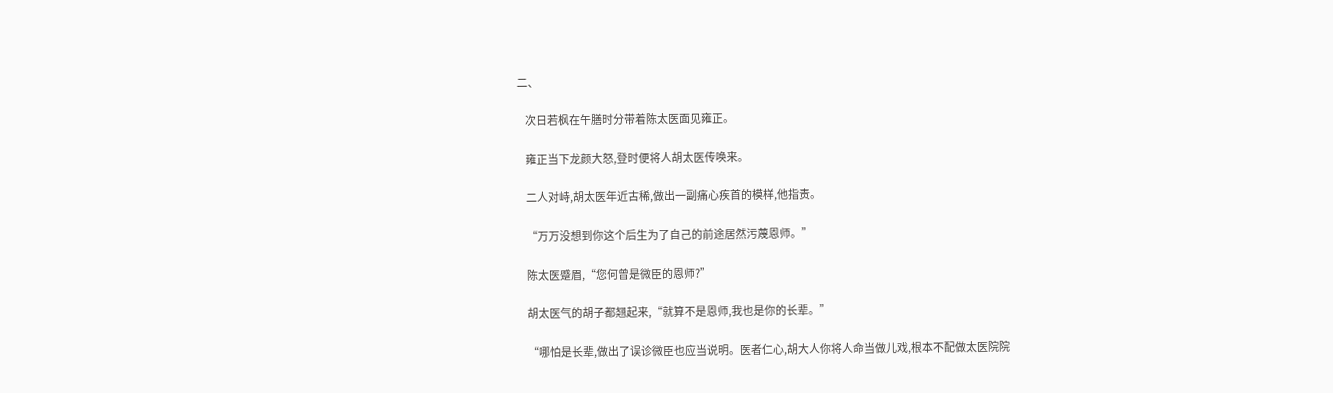二、

    次日若枫在午膳时分带着陈太医面见雍正。

    雍正当下龙颜大怒,登时便将人胡太医传唤来。

    二人对峙,胡太医年近古稀,做出一副痛心疾首的模样,他指责。

    “万万没想到你这个后生为了自己的前途居然污蔑恩师。”

    陈太医蹙眉,“您何曾是微臣的恩师?”

    胡太医气的胡子都翘起来,“就算不是恩师,我也是你的长辈。”

    “哪怕是长辈,做出了误诊微臣也应当说明。医者仁心,胡大人你将人命当做儿戏,根本不配做太医院院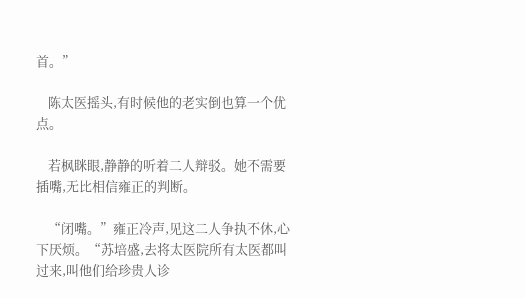首。”

    陈太医摇头,有时候他的老实倒也算一个优点。

    若枫眯眼,静静的听着二人辩驳。她不需要插嘴,无比相信雍正的判断。

    “闭嘴。”雍正冷声,见这二人争执不休,心下厌烦。“苏培盛,去将太医院所有太医都叫过来,叫他们给珍贵人诊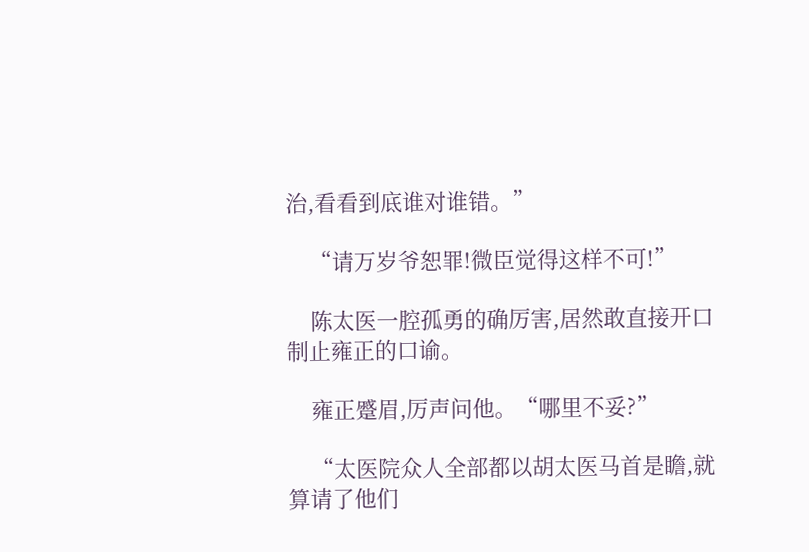治,看看到底谁对谁错。”

    “请万岁爷恕罪!微臣觉得这样不可!”

    陈太医一腔孤勇的确厉害,居然敢直接开口制止雍正的口谕。

    雍正蹙眉,厉声问他。“哪里不妥?”

    “太医院众人全部都以胡太医马首是瞻,就算请了他们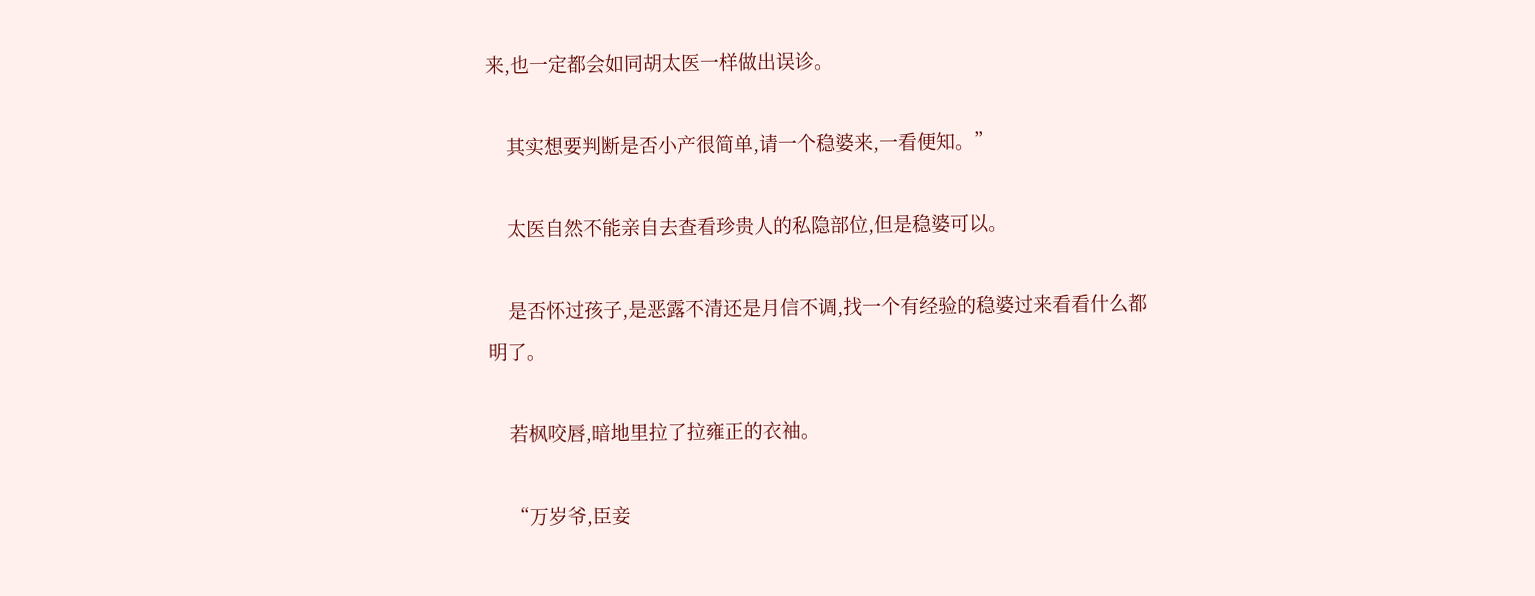来,也一定都会如同胡太医一样做出误诊。

    其实想要判断是否小产很简单,请一个稳婆来,一看便知。”

    太医自然不能亲自去查看珍贵人的私隐部位,但是稳婆可以。

    是否怀过孩子,是恶露不清还是月信不调,找一个有经验的稳婆过来看看什么都明了。

    若枫咬唇,暗地里拉了拉雍正的衣袖。

    “万岁爷,臣妾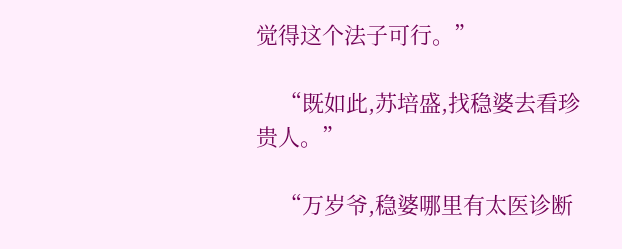觉得这个法子可行。”

    “既如此,苏培盛,找稳婆去看珍贵人。”

    “万岁爷,稳婆哪里有太医诊断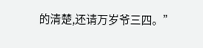的清楚,还请万岁爷三四。”